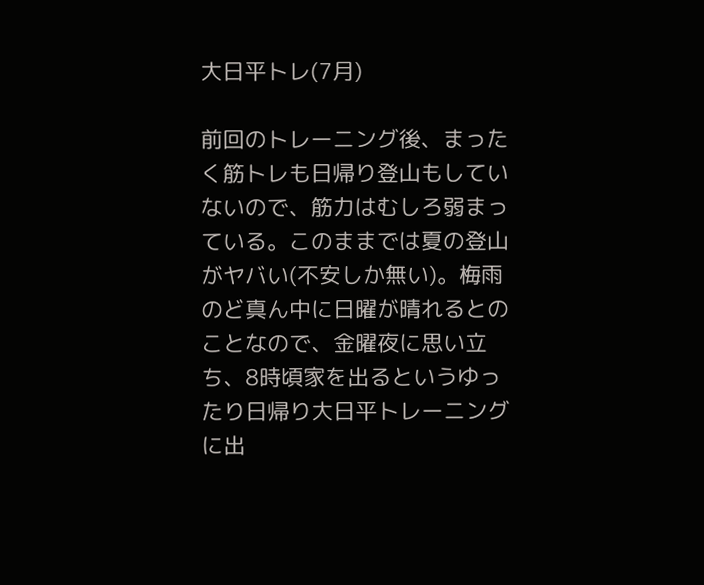大日平トレ(7月)

前回のトレーニング後、まったく筋トレも日帰り登山もしていないので、筋力はむしろ弱まっている。このままでは夏の登山がヤバい(不安しか無い)。梅雨のど真ん中に日曜が晴れるとのことなので、金曜夜に思い立ち、8時頃家を出るというゆったり日帰り大日平トレーニングに出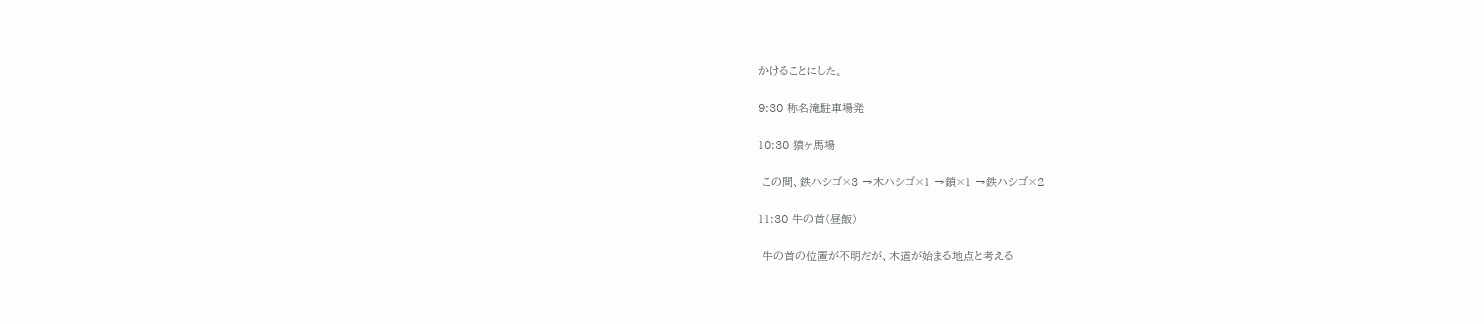かけることにした。

9:30 称名滝駐車場発

10:30 猿ヶ馬場

 この間、鉄ハシゴ×3 →木ハシゴ×1 →鎖×1 →鉄ハシゴ×2

11:30 牛の首(昼飯)

 牛の首の位置が不明だが、木道が始まる地点と考える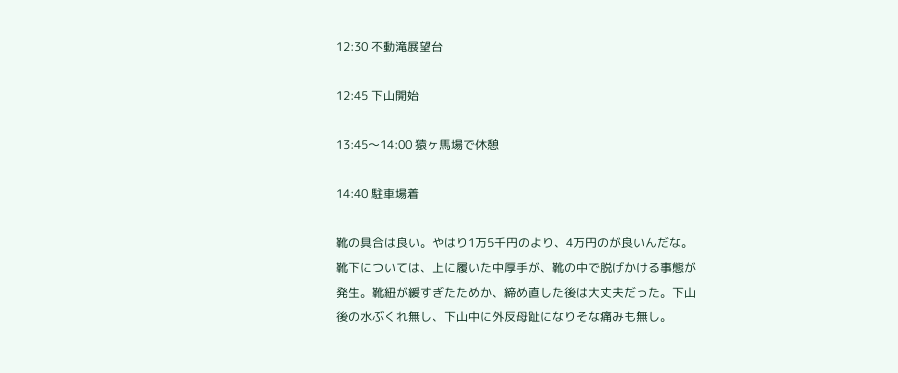12:30 不動滝展望台

12:45 下山開始

13:45〜14:00 猿ヶ馬場で休憩

14:40 駐車場着

靴の具合は良い。やはり1万5千円のより、4万円のが良いんだな。靴下については、上に履いた中厚手が、靴の中で脱げかける事態が発生。靴紐が緩すぎたためか、締め直した後は大丈夫だった。下山後の水ぶくれ無し、下山中に外反母趾になりそな痛みも無し。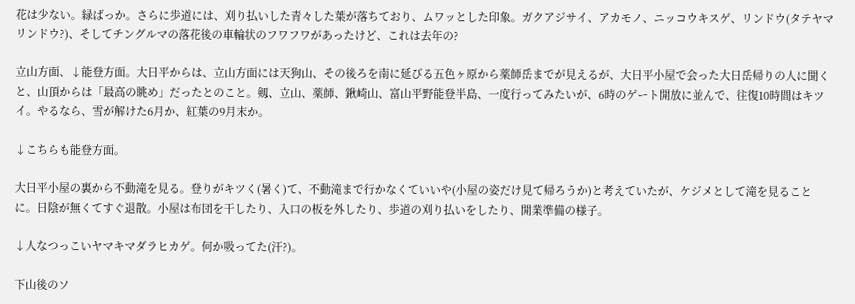花は少ない。緑ばっか。さらに歩道には、刈り払いした青々した葉が落ちており、ムワッとした印象。ガクアジサイ、アカモノ、ニッコウキスゲ、リンドウ(タテヤマリンドウ?)、そしてチングルマの落花後の車輪状のフワフワがあったけど、これは去年の?

立山方面、↓能登方面。大日平からは、立山方面には天狗山、その後ろを南に延びる五色ヶ原から薬師岳までが見えるが、大日平小屋で会った大日岳帰りの人に聞くと、山頂からは「最高の眺め」だったとのこと。剱、立山、薬師、鍬崎山、富山平野能登半島、一度行ってみたいが、6時のゲート開放に並んで、往復10時間はキツイ。やるなら、雪が解けた6月か、紅葉の9月末か。

↓こちらも能登方面。

大日平小屋の裏から不動滝を見る。登りがキツく(暑く)て、不動滝まで行かなくていいや(小屋の姿だけ見て帰ろうか)と考えていたが、ケジメとして滝を見ることに。日陰が無くてすぐ退散。小屋は布団を干したり、入口の板を外したり、歩道の刈り払いをしたり、開業準備の様子。

↓人なつっこいヤマキマダラヒカゲ。何か吸ってた(汗?)。

下山後のソ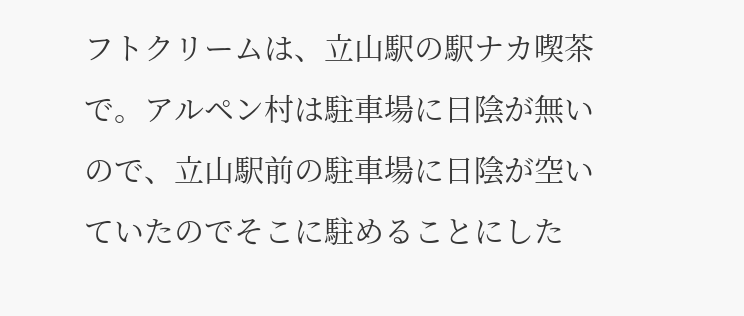フトクリームは、立山駅の駅ナカ喫茶で。アルペン村は駐車場に日陰が無いので、立山駅前の駐車場に日陰が空いていたのでそこに駐めることにした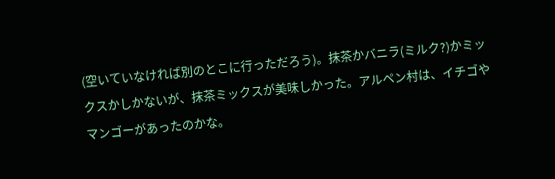(空いていなければ別のとこに行っただろう)。抹茶かバニラ(ミルク?)かミックスかしかないが、抹茶ミックスが美味しかった。アルペン村は、イチゴやマンゴーがあったのかな。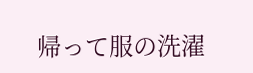帰って服の洗濯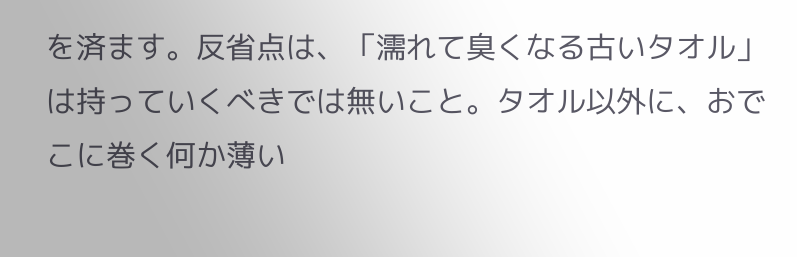を済ます。反省点は、「濡れて臭くなる古いタオル」は持っていくべきでは無いこと。タオル以外に、おでこに巻く何か薄い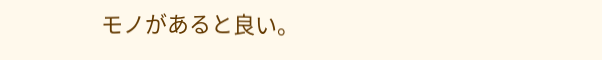モノがあると良い。